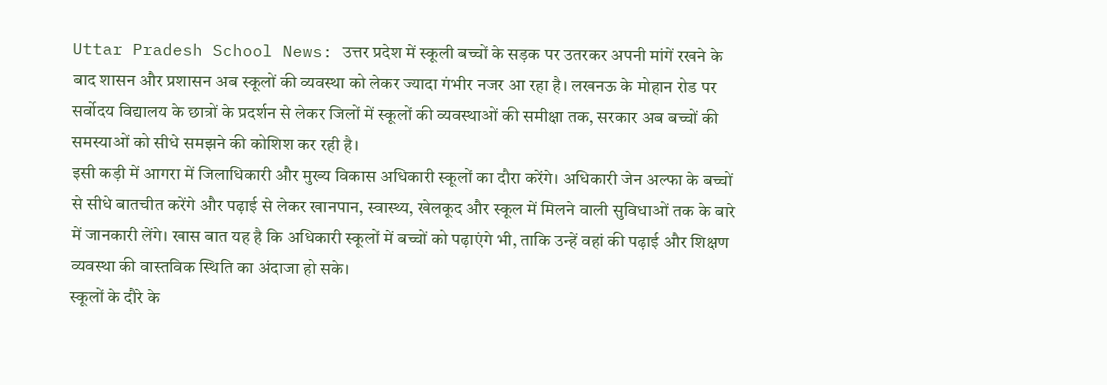Uttar Pradesh School News: उत्तर प्रदेश में स्कूली बच्चों के सड़क पर उतरकर अपनी मांगें रखने के बाद शासन और प्रशासन अब स्कूलों की व्यवस्था को लेकर ज्यादा गंभीर नजर आ रहा है। लखनऊ के मोहान रोड पर सर्वोदय विद्यालय के छात्रों के प्रदर्शन से लेकर जिलों में स्कूलों की व्यवस्थाओं की समीक्षा तक, सरकार अब बच्चों की समस्याओं को सीधे समझने की कोशिश कर रही है।
इसी कड़ी में आगरा में जिलाधिकारी और मुख्य विकास अधिकारी स्कूलों का दौरा करेंगे। अधिकारी जेन अल्फा के बच्चों से सीधे बातचीत करेंगे और पढ़ाई से लेकर खानपान, स्वास्थ्य, खेलकूद और स्कूल में मिलने वाली सुविधाओं तक के बारे में जानकारी लेंगे। खास बात यह है कि अधिकारी स्कूलों में बच्चों को पढ़ाएंगे भी, ताकि उन्हें वहां की पढ़ाई और शिक्षण व्यवस्था की वास्तविक स्थिति का अंदाजा हो सके।
स्कूलों के दौरे के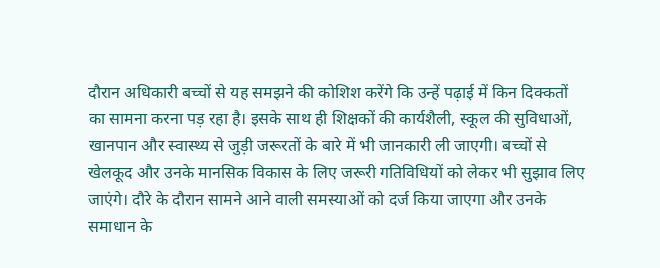दौरान अधिकारी बच्चों से यह समझने की कोशिश करेंगे कि उन्हें पढ़ाई में किन दिक्कतों का सामना करना पड़ रहा है। इसके साथ ही शिक्षकों की कार्यशैली, स्कूल की सुविधाओं, खानपान और स्वास्थ्य से जुड़ी जरूरतों के बारे में भी जानकारी ली जाएगी। बच्चों से खेलकूद और उनके मानसिक विकास के लिए जरूरी गतिविधियों को लेकर भी सुझाव लिए जाएंगे। दौरे के दौरान सामने आने वाली समस्याओं को दर्ज किया जाएगा और उनके समाधान के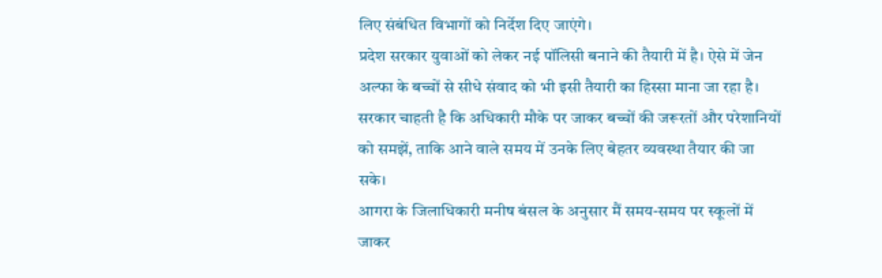लिए संबंधित विभागों को निर्देश दिए जाएंगे।
प्रदेश सरकार युवाओं को लेकर नई पॉलिसी बनाने की तैयारी में है। ऐसे में जेन अल्फा के बच्चों से सीधे संवाद को भी इसी तैयारी का हिस्सा माना जा रहा है। सरकार चाहती है कि अधिकारी मौके पर जाकर बच्चों की जरूरतों और परेशानियों को समझें, ताकि आने वाले समय में उनके लिए बेहतर व्यवस्था तैयार की जा सके।
आगरा के जिलाधिकारी मनीष बंसल के अनुसार मैं समय-समय पर स्कूलों में जाकर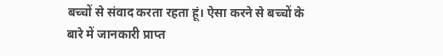बच्चों से संवाद करता रहता हूं। ऐसा करने से बच्चों के बारे में जानकारी प्राप्त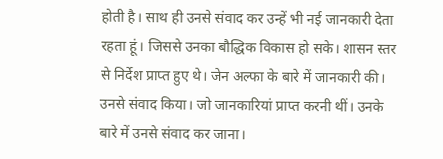होती है। साथ ही उनसे संवाद कर उन्हें भी नई जानकारी देता रहता हूं। जिससे उनका बौद्धिक विकास हो सके। शासन स्तर से निर्देश प्राप्त हुए थे। जेन अल्फा के बारे में जानकारी की। उनसे संवाद किया। जो जानकारियां प्राप्त करनी थीं। उनके बारे में उनसे संवाद कर जाना।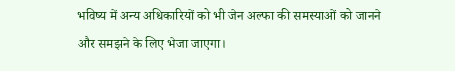भविष्य में अन्य अधिकारियों को भी जेन अल्फा की समस्याओं को जानने और समझने के लिए भेजा जाएगा।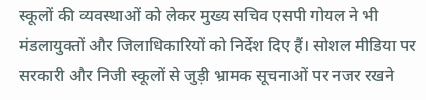स्कूलों की व्यवस्थाओं को लेकर मुख्य सचिव एसपी गोयल ने भी मंडलायुक्तों और जिलाधिकारियों को निर्देश दिए हैं। सोशल मीडिया पर सरकारी और निजी स्कूलों से जुड़ी भ्रामक सूचनाओं पर नजर रखने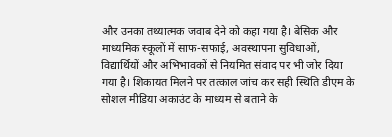और उनका तथ्यात्मक जवाब देने को कहा गया है। बेसिक और माध्यमिक स्कूलों में साफ-सफाई, अवस्थापना सुविधाओं, विद्यार्थियों और अभिभावकों से नियमित संवाद पर भी जोर दिया गया है। शिकायत मिलने पर तत्काल जांच कर सही स्थिति डीएम के सोशल मीडिया अकाउंट के माध्यम से बताने के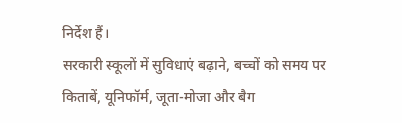निर्देश हैं।
सरकारी स्कूलों में सुविधाएं बढ़ाने, बच्चों को समय पर किताबें, यूनिफॉर्म, जूता-मोजा और बैग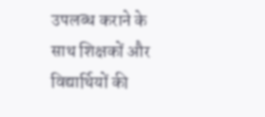उपलब्ध कराने के साथ शिक्षकों और विद्यार्थियों की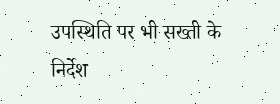उपस्थिति पर भी सख्ती के निर्देश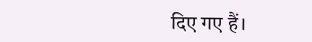दिए गए हैं।